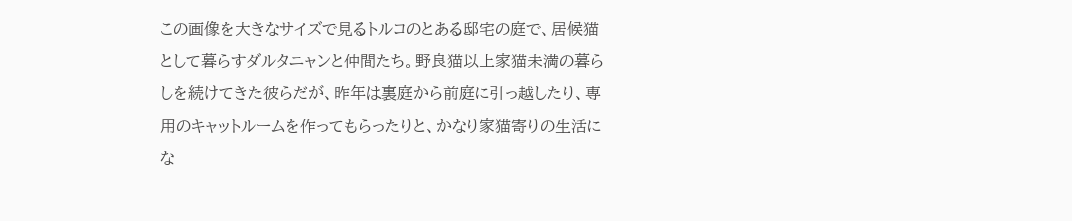この画像を大きなサイズで見るトルコのとある邸宅の庭で、居候猫として暮らすダルタニャンと仲間たち。野良猫以上家猫未満の暮らしを続けてきた彼らだが、昨年は裏庭から前庭に引っ越したり、専用のキャットルームを作ってもらったりと、かなり家猫寄りの生活にな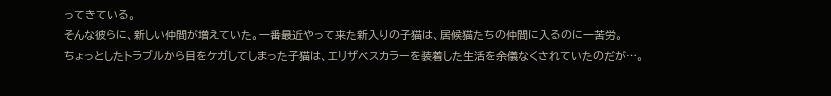ってきている。
そんな彼らに、新しい仲間が増えていた。一番最近やって来た新入りの子猫は、居候猫たちの仲間に入るのに一苦労。
ちょっとしたトラブルから目をケガしてしまった子猫は、エリザベスカラーを装着した生活を余儀なくされていたのだが…。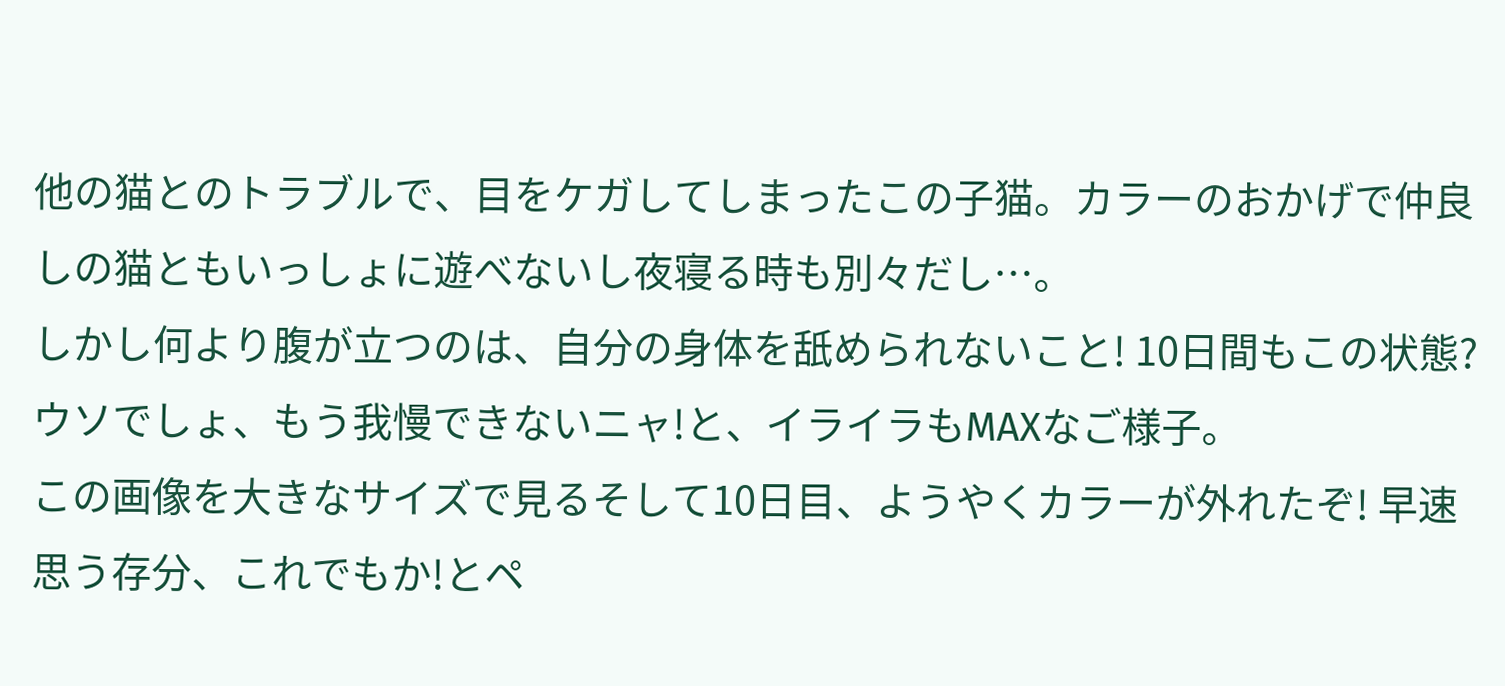他の猫とのトラブルで、目をケガしてしまったこの子猫。カラーのおかげで仲良しの猫ともいっしょに遊べないし夜寝る時も別々だし…。
しかし何より腹が立つのは、自分の身体を舐められないこと! 10日間もこの状態? ウソでしょ、もう我慢できないニャ!と、イライラもMAXなご様子。
この画像を大きなサイズで見るそして10日目、ようやくカラーが外れたぞ! 早速思う存分、これでもか!とペ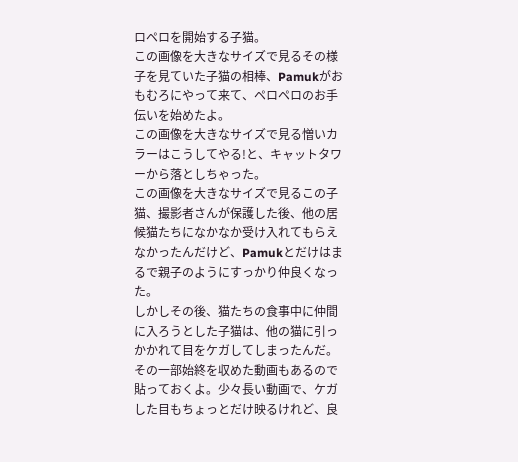ロペロを開始する子猫。
この画像を大きなサイズで見るその様子を見ていた子猫の相棒、Pamukがおもむろにやって来て、ペロペロのお手伝いを始めたよ。
この画像を大きなサイズで見る憎いカラーはこうしてやる!と、キャットタワーから落としちゃった。
この画像を大きなサイズで見るこの子猫、撮影者さんが保護した後、他の居候猫たちになかなか受け入れてもらえなかったんだけど、Pamukとだけはまるで親子のようにすっかり仲良くなった。
しかしその後、猫たちの食事中に仲間に入ろうとした子猫は、他の猫に引っかかれて目をケガしてしまったんだ。
その一部始終を収めた動画もあるので貼っておくよ。少々長い動画で、ケガした目もちょっとだけ映るけれど、良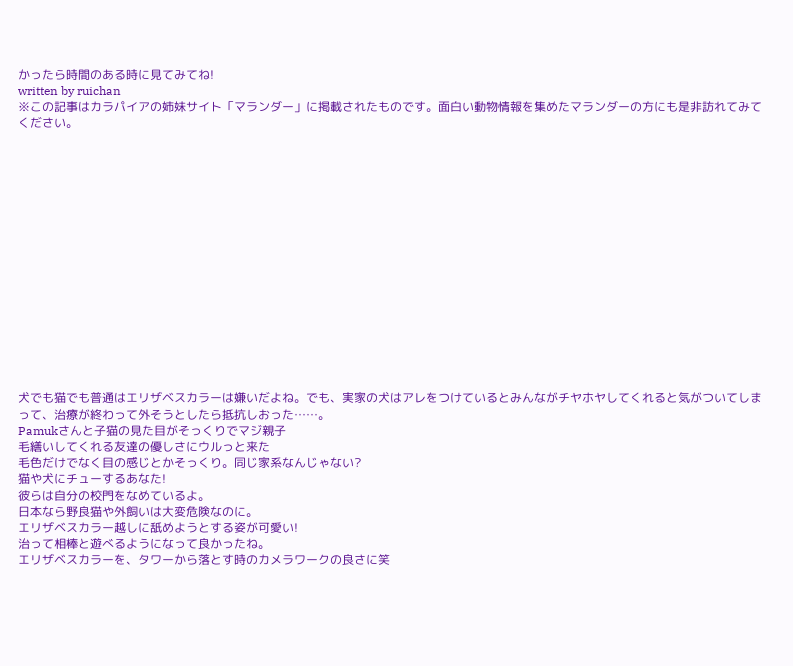かったら時間のある時に見てみてね!
written by ruichan
※この記事はカラパイアの姉妹サイト「マランダー」に掲載されたものです。面白い動物情報を集めたマランダーの方にも是非訪れてみてください。
















犬でも猫でも普通はエリザベスカラーは嫌いだよね。でも、実家の犬はアレをつけているとみんながチヤホヤしてくれると気がついてしまって、治療が終わって外そうとしたら抵抗しおった……。
Pamukさんと子猫の見た目がそっくりでマジ親子
毛繕いしてくれる友達の優しさにウルっと来た
毛色だけでなく目の感じとかそっくり。同じ家系なんじゃない?
猫や犬にチューするあなた!
彼らは自分の校門をなめているよ。
日本なら野良猫や外飼いは大変危険なのに。
エリザベスカラー越しに舐めようとする姿が可愛い!
治って相棒と遊べるようになって良かったね。
エリザベスカラーを、タワーから落とす時のカメラワークの良さに笑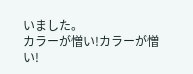いました。
カラーが憎い!カラーが憎い!